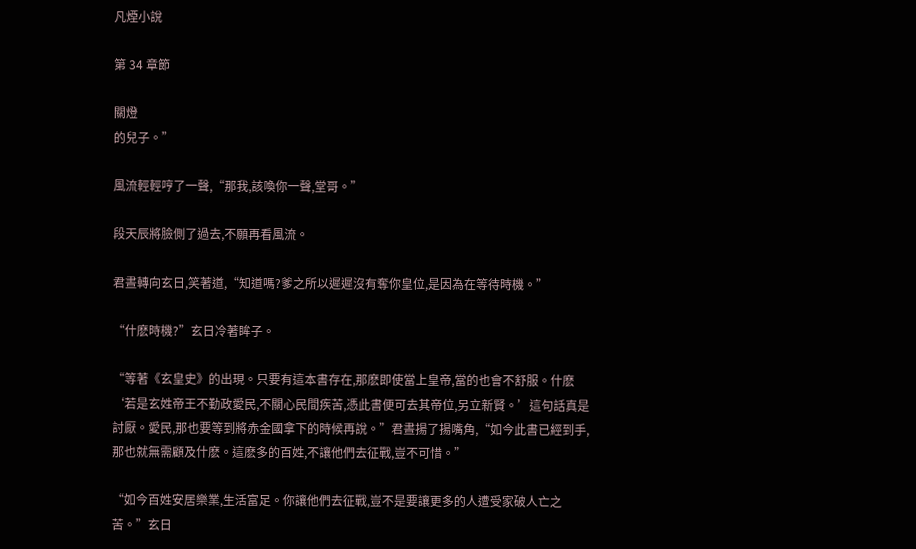凡煙小說

第 34 章節

關燈
的兒子。”

風流輕輕哼了一聲,“那我,該喚你一聲,堂哥。”

段天辰將臉側了過去,不願再看風流。

君晝轉向玄日,笑著道,“知道嗎?爹之所以遲遲沒有奪你皇位,是因為在等待時機。”

“什麽時機?”玄日冷著眸子。

“等著《玄皇史》的出現。只要有這本書存在,那麽即使當上皇帝,當的也會不舒服。什麽‘若是玄姓帝王不勤政愛民,不關心民間疾苦,憑此書便可去其帝位,另立新賢。’這句話真是討厭。愛民,那也要等到將赤金國拿下的時候再說。”君晝揚了揚嘴角,“如今此書已經到手,那也就無需顧及什麽。這麽多的百姓,不讓他們去征戰,豈不可惜。”

“如今百姓安居樂業,生活富足。你讓他們去征戰,豈不是要讓更多的人遭受家破人亡之苦。”玄日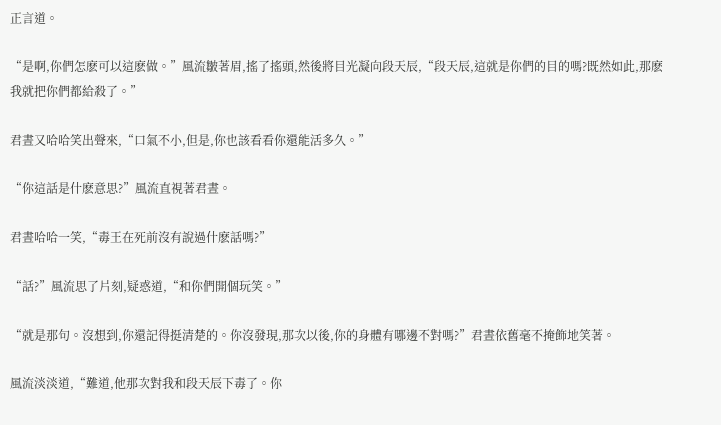正言道。

“是啊,你們怎麽可以這麽做。”風流皺著眉,搖了搖頭,然後將目光凝向段天辰,“段天辰,這就是你們的目的嗎?既然如此,那麽我就把你們都給殺了。”

君晝又哈哈笑出聲來,“口氣不小,但是,你也該看看你還能活多久。”

“你這話是什麽意思?”風流直視著君晝。

君晝哈哈一笑,“毒王在死前沒有說過什麽話嗎?”

“話?”風流思了片刻,疑惑道,“和你們開個玩笑。”

“就是那句。沒想到,你還記得挺清楚的。你沒發現,那次以後,你的身體有哪邊不對嗎?”君晝依舊毫不掩飾地笑著。

風流淡淡道,“難道,他那次對我和段天辰下毒了。你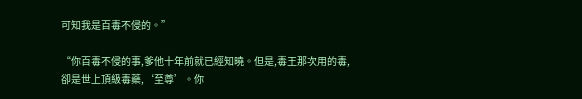可知我是百毒不侵的。”

“你百毒不侵的事,爹他十年前就已經知曉。但是,毒王那次用的毒,卻是世上頂級毒藥,‘至尊’。你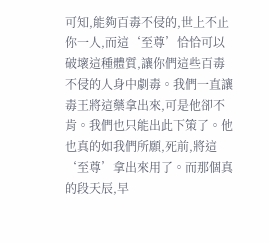可知,能夠百毒不侵的,世上不止你一人,而這‘至尊’恰恰可以破壞這種體質,讓你們這些百毒不侵的人身中劇毒。我們一直讓毒王將這藥拿出來,可是他卻不肯。我們也只能出此下策了。他也真的如我們所願,死前,將這‘至尊’拿出來用了。而那個真的段天辰,早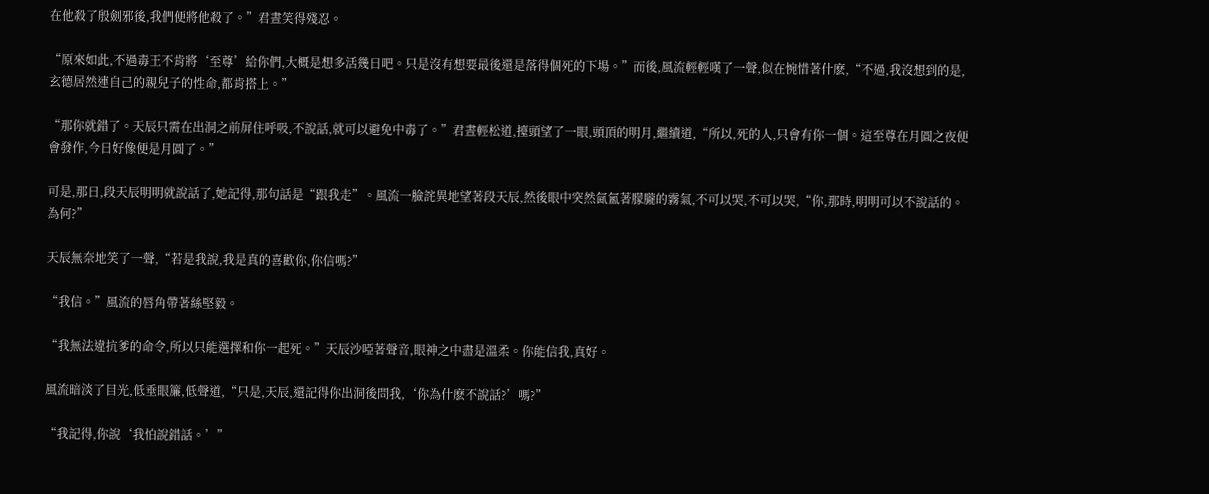在他殺了殷劍邪後,我們便將他殺了。”君晝笑得殘忍。

“原來如此,不過毒王不肯將‘至尊’給你們,大概是想多活幾日吧。只是沒有想要最後還是落得個死的下場。”而後,風流輕輕嘆了一聲,似在惋惜著什麽,“不過,我沒想到的是,玄德居然連自己的親兒子的性命,都肯搭上。”

“那你就錯了。天辰只需在出洞之前屏住呼吸,不說話,就可以避免中毒了。”君晝輕松道,擡頭望了一眼,頭頂的明月,繼續道,“所以,死的人,只會有你一個。這至尊在月圓之夜便會發作,今日好像便是月圓了。”

可是,那日,段天辰明明就說話了,她記得,那句話是“跟我走”。風流一臉詫異地望著段天辰,然後眼中突然氤氳著朦朧的霧氣,不可以哭,不可以哭,“你,那時,明明可以不說話的。為何?”

天辰無奈地笑了一聲,“若是我說,我是真的喜歡你,你信嗎?”

“我信。”風流的唇角帶著絲堅毅。

“我無法違抗爹的命令,所以只能選擇和你一起死。”天辰沙啞著聲音,眼神之中盡是溫柔。你能信我,真好。

風流暗淡了目光,低垂眼簾,低聲道,“只是,天辰,還記得你出洞後問我,‘你為什麽不說話?’嗎?”

“我記得,你說‘我怕說錯話。’”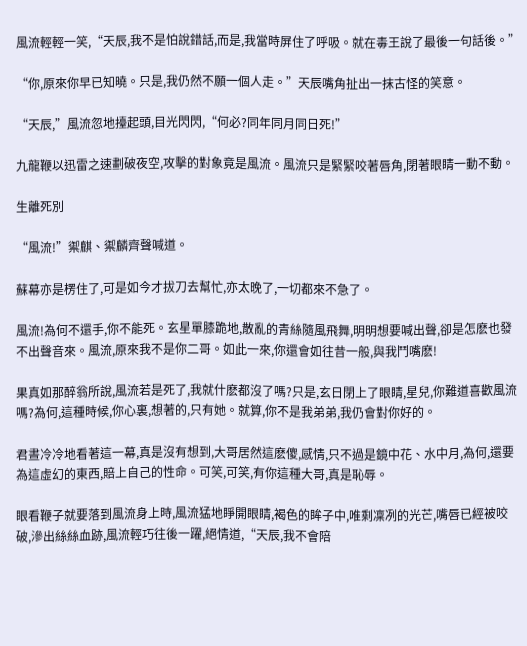風流輕輕一笑,“天辰,我不是怕說錯話,而是,我當時屏住了呼吸。就在毒王說了最後一句話後。”

“你,原來你早已知曉。只是,我仍然不願一個人走。”天辰嘴角扯出一抹古怪的笑意。

“天辰,”風流忽地擡起頭,目光閃閃,“何必?同年同月同日死!”

九龍鞭以迅雷之速劃破夜空,攻擊的對象竟是風流。風流只是緊緊咬著唇角,閉著眼睛一動不動。

生離死別

“風流!”禦麒、禦麟齊聲喊道。

蘇幕亦是楞住了,可是如今才拔刀去幫忙,亦太晚了,一切都來不急了。

風流!為何不還手,你不能死。玄星單膝跪地,散亂的青絲隨風飛舞,明明想要喊出聲,卻是怎麽也發不出聲音來。風流,原來我不是你二哥。如此一來,你還會如往昔一般,與我鬥嘴麽!

果真如那醉翁所說,風流若是死了,我就什麽都沒了嗎?只是,玄日閉上了眼睛,星兒,你難道喜歡風流嗎?為何,這種時候,你心裏,想著的,只有她。就算,你不是我弟弟,我仍會對你好的。

君晝冷冷地看著這一幕,真是沒有想到,大哥居然這麽傻,感情,只不過是鏡中花、水中月,為何,還要為這虛幻的東西,賠上自己的性命。可笑,可笑,有你這種大哥,真是恥辱。

眼看鞭子就要落到風流身上時,風流猛地睜開眼睛,褐色的眸子中,唯剩凜冽的光芒,嘴唇已經被咬破,滲出絲絲血跡,風流輕巧往後一躍,絕情道,“天辰,我不會陪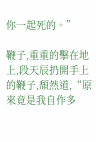你一起死的。”

鞭子,重重的擊在地上,段天辰扔開手上的鞭子,頹然道,“原來竟是我自作多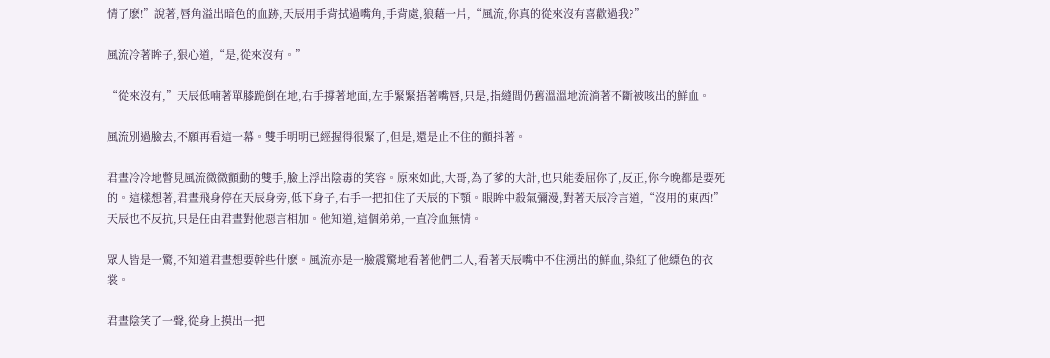情了麽!”說著,唇角溢出暗色的血跡,天辰用手背拭過嘴角,手背處,狼藉一片,“風流,你真的從來沒有喜歡過我?”

風流冷著眸子,狠心道,“是,從來沒有。”

“從來沒有,”天辰低喃著單膝跪倒在地,右手撐著地面,左手緊緊捂著嘴唇,只是,指縫間仍舊溫溫地流淌著不斷被咳出的鮮血。

風流別過臉去,不願再看這一幕。雙手明明已經握得很緊了,但是,還是止不住的顫抖著。

君晝冷冷地瞥見風流微微顫動的雙手,臉上浮出陰毒的笑容。原來如此,大哥,為了爹的大計,也只能委屈你了,反正,你今晚都是要死的。這樣想著,君晝飛身停在天辰身旁,低下身子,右手一把扣住了天辰的下顎。眼眸中殺氣彌漫,對著天辰冷言道,“沒用的東西!”天辰也不反抗,只是任由君晝對他惡言相加。他知道,這個弟弟,一直冷血無情。

眾人皆是一驚,不知道君晝想要幹些什麽。風流亦是一臉震驚地看著他們二人,看著天辰嘴中不住湧出的鮮血,染紅了他縹色的衣裳。

君晝陰笑了一聲,從身上摸出一把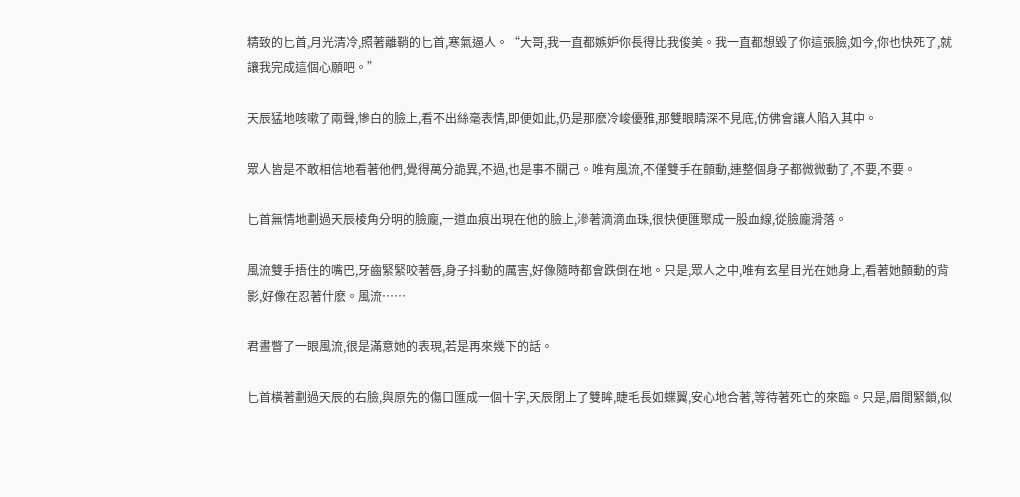精致的匕首,月光清冷,照著離鞘的匕首,寒氣逼人。“大哥,我一直都嫉妒你長得比我俊美。我一直都想毀了你這張臉,如今,你也快死了,就讓我完成這個心願吧。”

天辰猛地咳嗽了兩聲,慘白的臉上,看不出絲毫表情,即便如此,仍是那麽冷峻優雅,那雙眼睛深不見底,仿佛會讓人陷入其中。

眾人皆是不敢相信地看著他們,覺得萬分詭異,不過,也是事不關己。唯有風流,不僅雙手在顫動,連整個身子都微微動了,不要,不要。

匕首無情地劃過天辰棱角分明的臉龐,一道血痕出現在他的臉上,滲著滴滴血珠,很快便匯聚成一股血線,從臉龐滑落。

風流雙手捂住的嘴巴,牙齒緊緊咬著唇,身子抖動的厲害,好像隨時都會跌倒在地。只是,眾人之中,唯有玄星目光在她身上,看著她顫動的背影,好像在忍著什麽。風流……

君晝瞥了一眼風流,很是滿意她的表現,若是再來幾下的話。

匕首橫著劃過天辰的右臉,與原先的傷口匯成一個十字,天辰閉上了雙眸,睫毛長如蝶翼,安心地合著,等待著死亡的來臨。只是,眉間緊鎖,似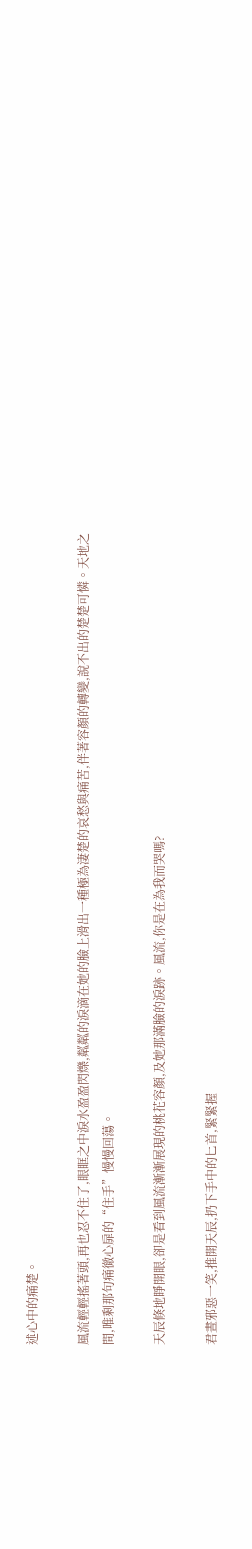述心中的痛楚。

風流輕輕搖著頭,再也忍不住了,眼眶之中淚水盈盈閃爍,粼粼的淚滴在她的臉上滑出一種極為淒楚的哀愁與痛苦,伴著容顏的轉變,說不出的楚楚可憐。天地之間,唯剩那句痛徹心扉的“住手”慢慢回蕩。

天辰倏地睜開眼,卻是看到風流漸漸展現的桃花容顏,及她那滿臉的淚跡。風流,你是在為我而哭嗎?

君晝邪惡一笑,推開天辰,扔下手中的匕首,緊緊握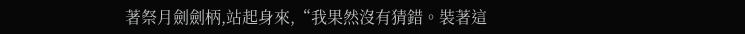著祭月劍劍柄,站起身來,“我果然沒有猜錯。裝著這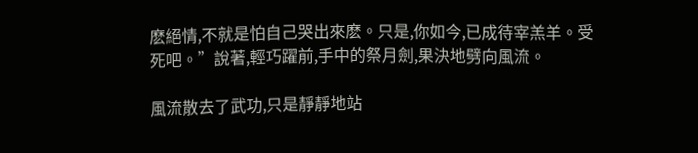麽絕情,不就是怕自己哭出來麽。只是,你如今,已成待宰羔羊。受死吧。”說著,輕巧躍前,手中的祭月劍,果決地劈向風流。

風流散去了武功,只是靜靜地站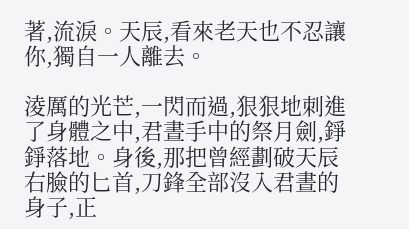著,流淚。天辰,看來老天也不忍讓你,獨自一人離去。

淩厲的光芒,一閃而過,狠狠地刺進了身體之中,君晝手中的祭月劍,錚錚落地。身後,那把曾經劃破天辰右臉的匕首,刀鋒全部沒入君晝的身子,正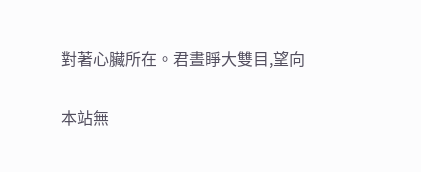對著心臟所在。君晝睜大雙目,望向

本站無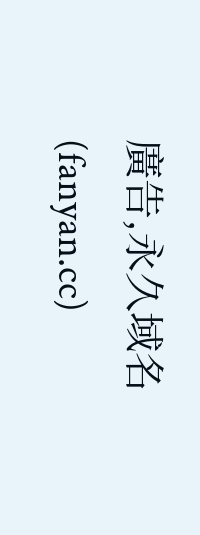廣告,永久域名(fanyan.cc)